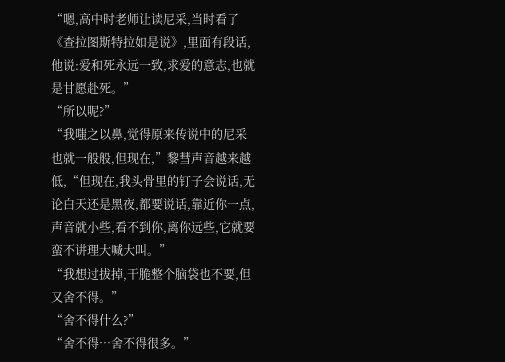“嗯,高中时老师让读尼采,当时看了《查拉图斯特拉如是说》,里面有段话,他说:爱和死永远一致,求爱的意志,也就是甘愿赴死。”
“所以呢?”
“我嗤之以鼻,觉得原来传说中的尼采也就一般般,但现在,”黎彗声音越来越低,“但现在,我头骨里的钉子会说话,无论白天还是黑夜,都要说话,靠近你一点,声音就小些,看不到你,离你远些,它就要蛮不讲理大喊大叫。”
“我想过拔掉,干脆整个脑袋也不要,但又舍不得。”
“舍不得什么?”
“舍不得…舍不得很多。”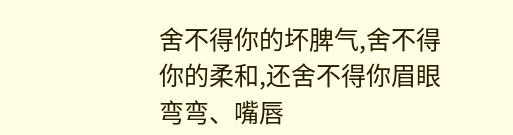舍不得你的坏脾气,舍不得你的柔和,还舍不得你眉眼弯弯、嘴唇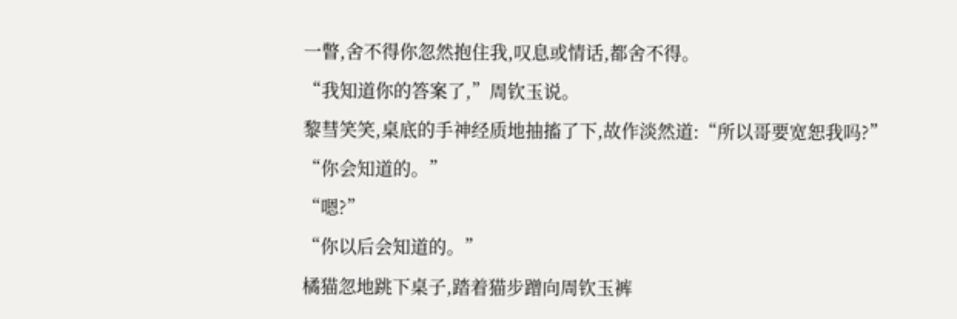一瞥,舍不得你忽然抱住我,叹息或情话,都舍不得。
“我知道你的答案了,”周钦玉说。
黎彗笑笑,桌底的手神经质地抽搐了下,故作淡然道:“所以哥要宽恕我吗?”
“你会知道的。”
“嗯?”
“你以后会知道的。”
橘猫忽地跳下桌子,踏着猫步蹭向周钦玉裤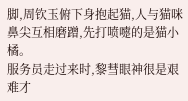脚,周钦玉俯下身抱起猫,人与猫咪鼻尖互相磨蹭,先打喷嚏的是猫小橘。
服务员走过来时,黎彗眼神很是艰难才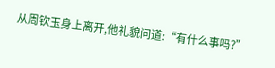从周钦玉身上离开,他礼貌问道:“有什么事吗?”